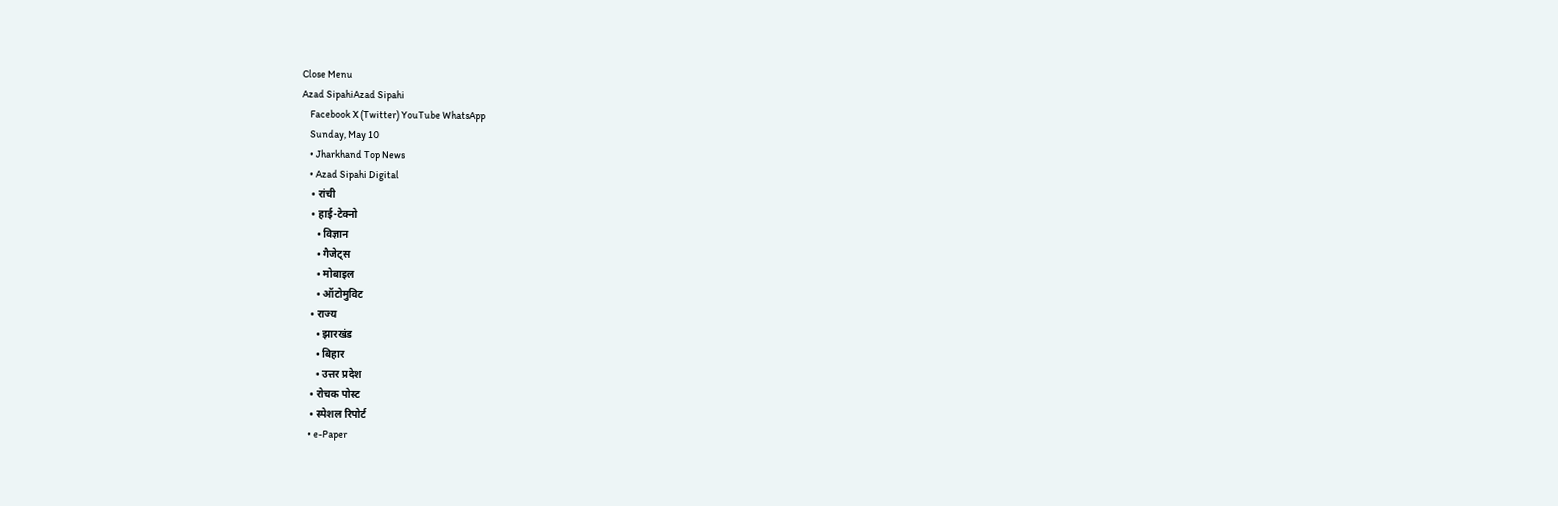Close Menu
Azad SipahiAzad Sipahi
    Facebook X (Twitter) YouTube WhatsApp
    Sunday, May 10
    • Jharkhand Top News
    • Azad Sipahi Digital
    • रांची
    • हाई-टेक्नो
      • विज्ञान
      • गैजेट्स
      • मोबाइल
      • ऑटोमुविट
    • राज्य
      • झारखंड
      • बिहार
      • उत्तर प्रदेश
    • रोचक पोस्ट
    • स्पेशल रिपोर्ट
    • e-Paper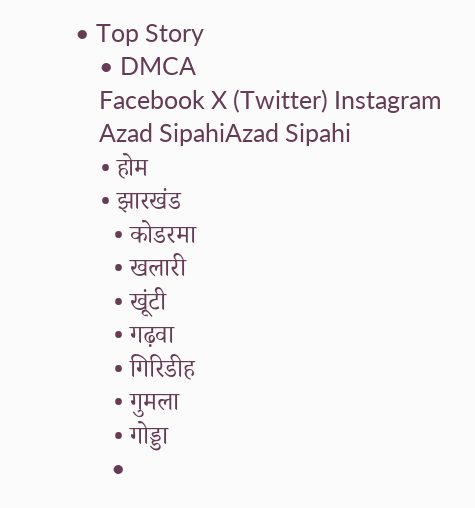• Top Story
    • DMCA
    Facebook X (Twitter) Instagram
    Azad SipahiAzad Sipahi
    • होम
    • झारखंड
      • कोडरमा
      • खलारी
      • खूंटी
      • गढ़वा
      • गिरिडीह
      • गुमला
      • गोड्डा
      •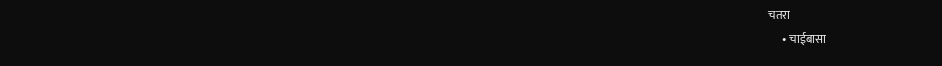चतरा
      • चाईबासा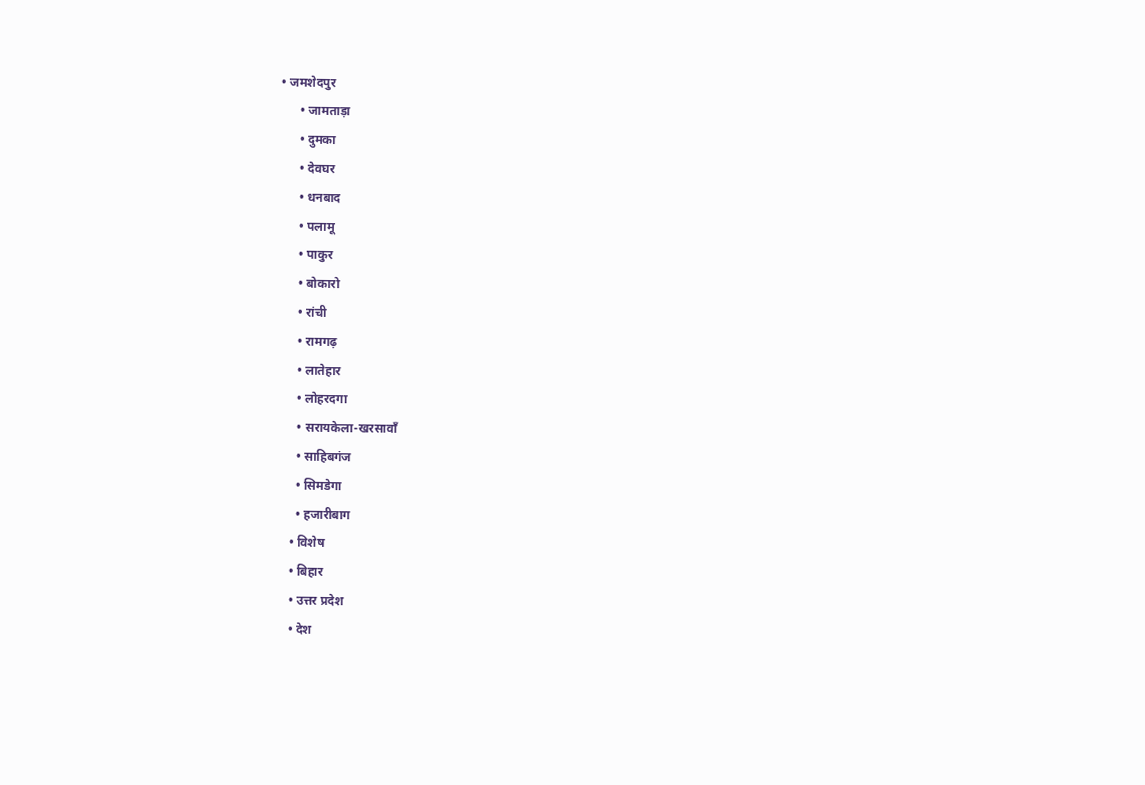• जमशेदपुर
      • जामताड़ा
      • दुमका
      • देवघर
      • धनबाद
      • पलामू
      • पाकुर
      • बोकारो
      • रांची
      • रामगढ़
      • लातेहार
      • लोहरदगा
      • सरायकेला-खरसावाँ
      • साहिबगंज
      • सिमडेगा
      • हजारीबाग
    • विशेष
    • बिहार
    • उत्तर प्रदेश
    • देश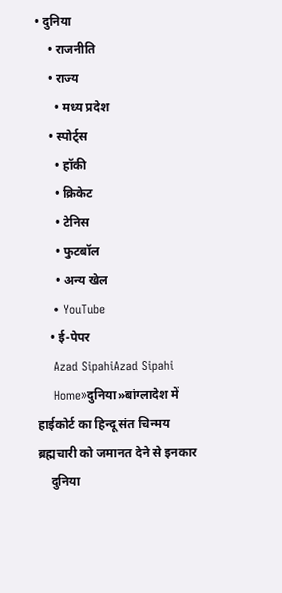• दुनिया
    • राजनीति
    • राज्य
      • मध्य प्रदेश
    • स्पोर्ट्स
      • हॉकी
      • क्रिकेट
      • टेनिस
      • फुटबॉल
      • अन्य खेल
    • YouTube
    • ई-पेपर
    Azad SipahiAzad Sipahi
    Home»दुनिया»बांग्लादेश में हाईकोर्ट का हिन्दू संत चिन्मय ब्रह्मचारी को जमानत देने से इनकार
    दुनिया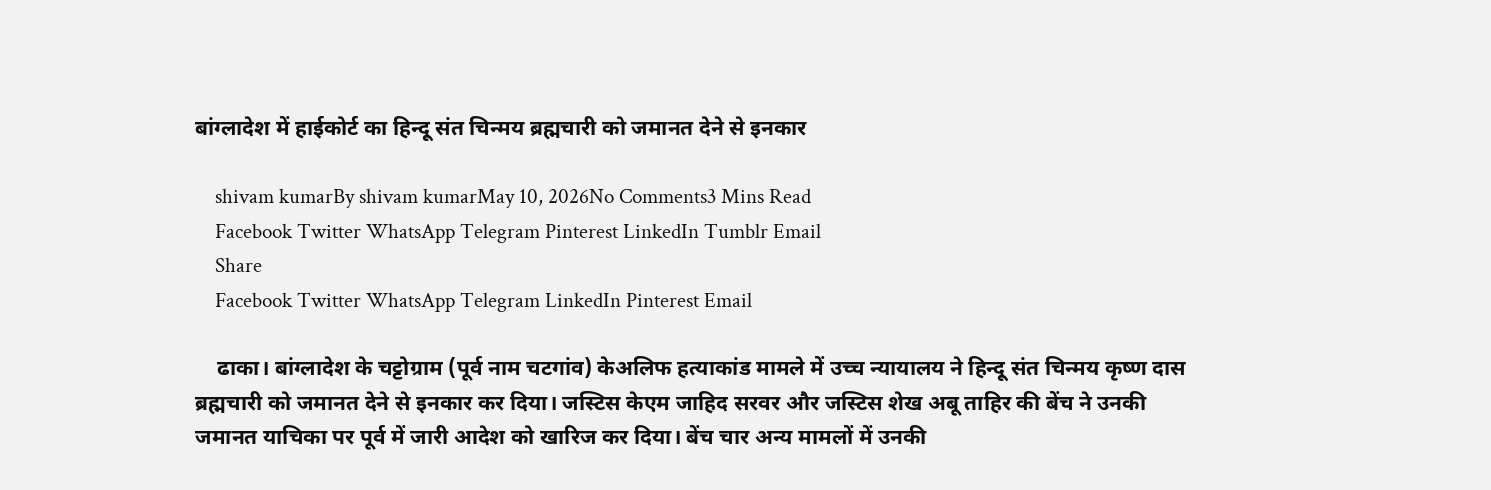बांग्लादेश में हाईकोर्ट का हिन्दू संत चिन्मय ब्रह्मचारी को जमानत देने से इनकार

    shivam kumarBy shivam kumarMay 10, 2026No Comments3 Mins Read
    Facebook Twitter WhatsApp Telegram Pinterest LinkedIn Tumblr Email
    Share
    Facebook Twitter WhatsApp Telegram LinkedIn Pinterest Email

    ढाका। बांग्लादेश के चट्टोग्राम (पूर्व नाम चटगांव) केअलिफ हत्याकांड मामले में उच्च न्यायालय ने हिन्दू संत चिन्मय कृष्ण दास ब्रह्मचारी को जमानत देने से इनकार कर दिया। जस्टिस केएम जाहिद सरवर और जस्टिस शेख अबू ताहिर की बेंच ने उनकी जमानत याचिका पर पूर्व में जारी आदेश को खारिज कर दिया। बेंच चार अन्य मामलों में उनकी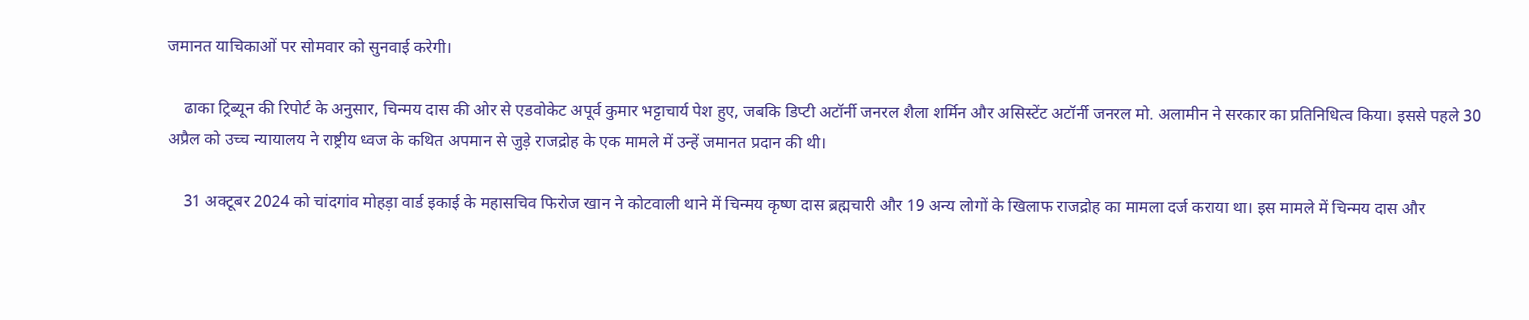जमानत याचिकाओं पर सोमवार को सुनवाई करेगी।

    ढाका ट्रिब्यून की रिपोर्ट के अनुसार, चिन्मय दास की ओर से एडवोकेट अपूर्व कुमार भट्टाचार्य पेश हुए, जबकि डिप्टी अटॉर्नी जनरल शैला शर्मिन और असिस्टेंट अटॉर्नी जनरल मो. अलामीन ने सरकार का प्रतिनिधित्व किया। इससे पहले 30 अप्रैल को उच्च न्यायालय ने राष्ट्रीय ध्वज के कथित अपमान से जुड़े राजद्रोह के एक मामले में उन्हें जमानत प्रदान की थी।

    31 अक्टूबर 2024 को चांदगांव मोहड़ा वार्ड इकाई के महासचिव फिरोज खान ने कोटवाली थाने में चिन्मय कृष्ण दास ब्रह्मचारी और 19 अन्य लोगों के खिलाफ राजद्रोह का मामला दर्ज कराया था। इस मामले में चिन्मय दास और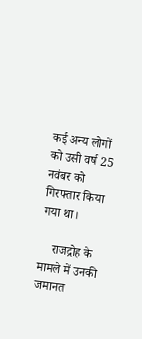कई अन्य लोगों को उसी वर्ष 25 नवंबर को गिरफ्तार किया गया था।

    राजद्रोह के मामले में उनकी जमानत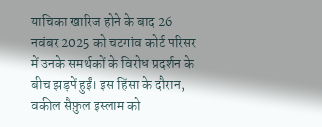याचिका खारिज होने के बाद 26 नवंबर 2025 को चटगांव कोर्ट परिसर में उनके समर्थकों के विरोध प्रदर्शन के बीच झड़पें हुईं। इस हिंसा के दौरान, वकील सैफ़ुल इस्लाम को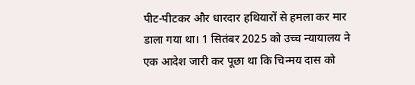पीट-पीटकर और धारदार हथियारों से हमला कर मार डाला गया था। 1 सितंबर 2025 को उच्च न्यायालय ने एक आदेश जारी कर पूछा था कि चिन्मय दास को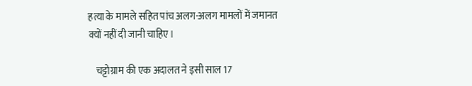हत्या के मामले सहित पांच अलग-अलग मामलों में जमानत क्यों नहीं दी जानी चाहिए।

    चट्टोग्राम की एक अदालत ने इसी साल 17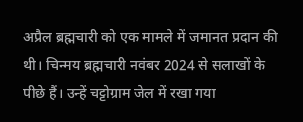अप्रैल ब्रह्मचारी को एक मामले में जमानत प्रदान की थी। चिन्मय ब्रह्मचारी नवंबर 2024 से सलाखों के पीछे हैं। उन्हें चट्टोग्राम जेल में रखा गया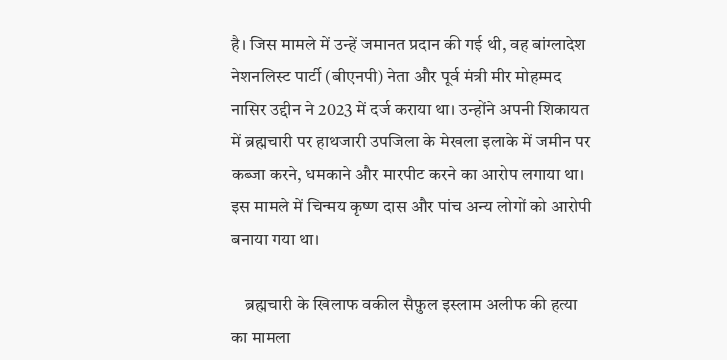है। जिस मामले में उन्हें जमानत प्रदान की गई थी, वह बांग्लादेश नेशनलिस्ट पार्टी (बीएनपी) नेता और पूर्व मंत्री मीर मोहम्मद नासिर उद्दीन ने 2023 में दर्ज कराया था। उन्होंने अपनी शिकायत में ब्रह्मचारी पर हाथजारी उपजिला के मेखला इलाके में जमीन पर कब्जा करने, धमकाने और मारपीट करने का आरोप लगाया था। इस मामले में चिन्मय कृष्ण दास और पांच अन्य लोगों को आरोपी बनाया गया था।

    ब्रह्मचारी के खिलाफ वकील सैफ़ुल इस्लाम अलीफ की हत्या का मामला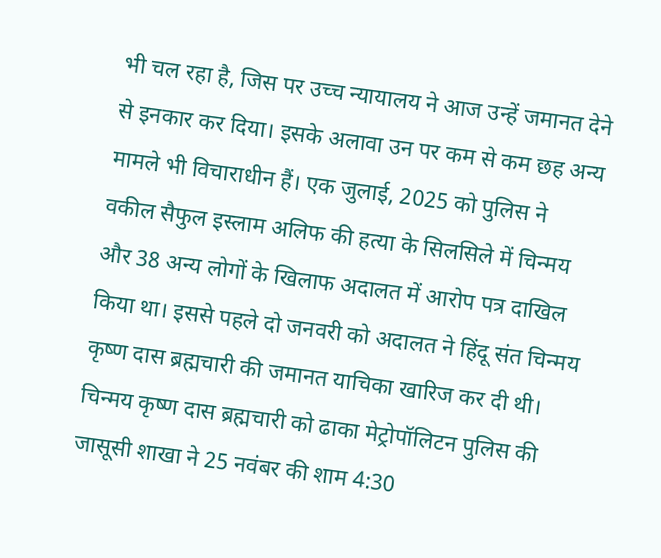भी चल रहा है, जिस पर उच्च न्यायालय ने आज उन्हें जमानत देने से इनकार कर दिया। इसके अलावा उन पर कम से कम छह अन्य मामले भी विचाराधीन हैं। एक जुलाई, 2025 को पुलिस ने वकील सैफुल इस्लाम अलिफ की हत्या के सिलसिले में चिन्मय और 38 अन्य लोगों के खिलाफ अदालत में आरोप पत्र दाखिल किया था। इससे पहले दो जनवरी को अदालत ने हिंदू संत चिन्मय कृष्ण दास ब्रह्मचारी की जमानत याचिका खारिज कर दी थी। चिन्मय कृष्ण दास ब्रह्मचारी को ढाका मेट्रोपॉलिटन पुलिस की जासूसी शाखा ने 25 नवंबर की शाम 4:30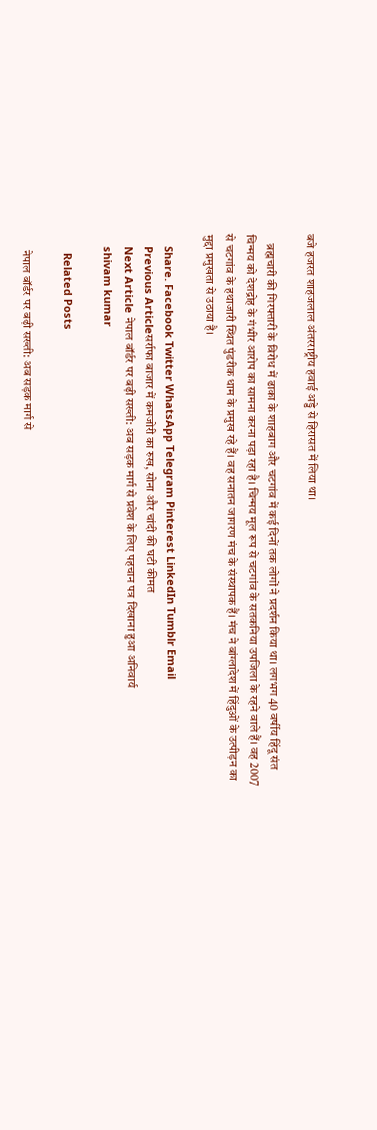बजे हजरत शाहजलाल अंतरराष्ट्रीय हवाई अड्डे से हिरासत में लिया था।

    ब्रह्मचारी की गिरफ्तारी के विरोध में ढाका के शाहबाग और चटगांव में कई दिनों तक लोगों ने प्रदर्शन किया था। लगभग 40 वर्षीय हिंदू संत चिन्मय को देशद्रोह के गंभीर आरोप का सामना करना पड़ा रहा है। चिन्मय मूल रूप से चटगांव के सतकनिया उपजिला के रहने वाले हैं। वह 2007 से चटगांव के हथाजारी स्थित पुंडरीक धाम के प्रमुख रहे हैं। वह सनातन जागरण मंच के संस्थापक हैं। मंच ने बांग्लादेश में हिंदुओं के उत्पीड़न का मुद्दा प्रमुखता से उठाया है।

    Share. Facebook Twitter WhatsApp Telegram Pinterest LinkedIn Tumblr Email
    Previous Articleसर्राफा बाजार में कमजोरी का रुख, सोना और चांदी की घटी कीमत
    Next Article नेपाल बॉर्डर पर बढ़ी सख्ती: अब सड़क मार्ग से प्रवेश के लिए पहचान पत्र दिखाना हुआ अनिवार्य
    shivam kumar

      Related Posts

      नेपाल बॉर्डर पर बढ़ी सख्ती: अब सड़क मार्ग से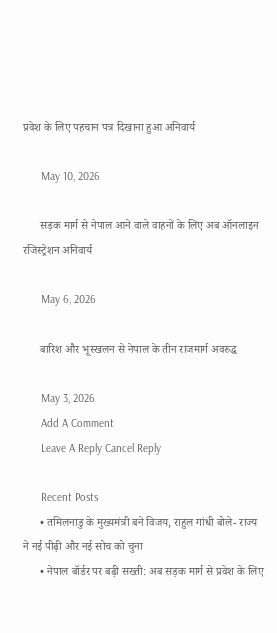प्रवेश के लिए पहचान पत्र दिखाना हुआ अनिवार्य

      May 10, 2026

      सड़क मार्ग से नेपाल आने वाले वाहनों के लिए अब ऑनलाइन रजिस्ट्रेशन अनिवार्य

      May 6, 2026

      बारिश और भूस्खलन से नेपाल के तीन राजमार्ग अवरुद्ध

      May 3, 2026
      Add A Comment
      Leave A Reply Cancel Reply

      Recent Posts
      • तमिलनाडु के मुख्यमंत्री बने विजय, राहुल गांधी बोले- राज्य ने नई पीढ़ी और नई सोच को चुना
      • नेपाल बॉर्डर पर बढ़ी सख्ती: अब सड़क मार्ग से प्रवेश के लिए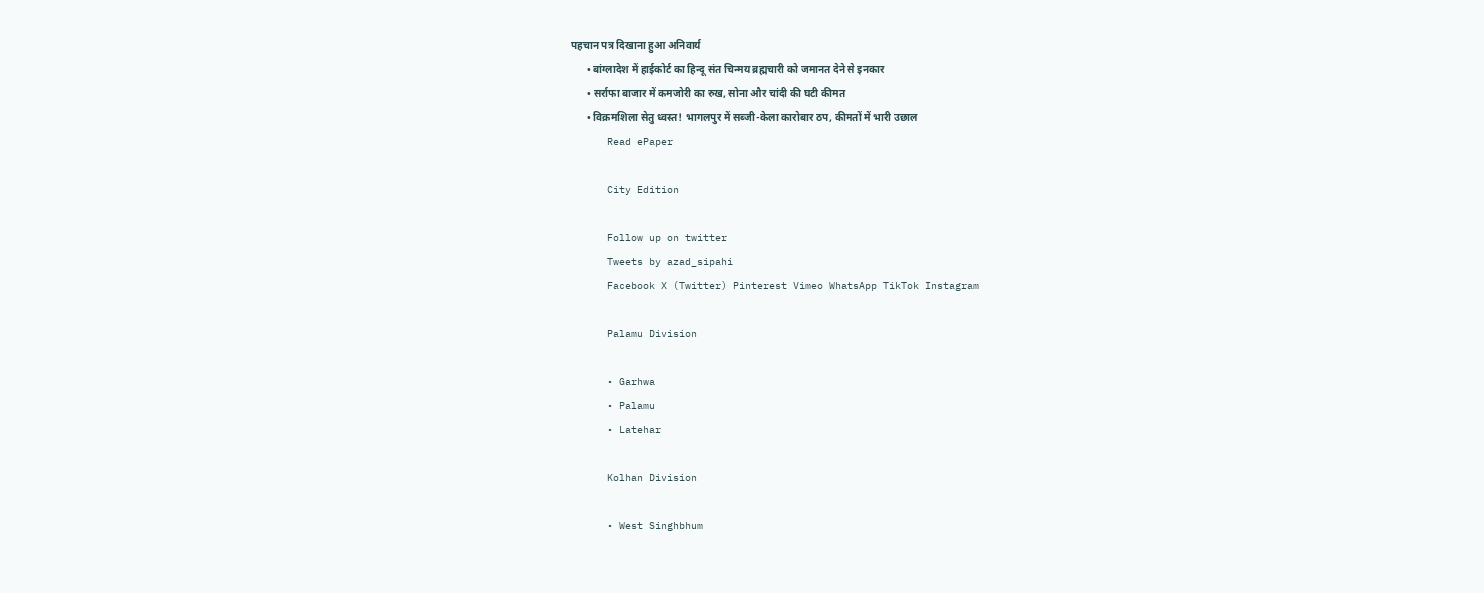पहचान पत्र दिखाना हुआ अनिवार्य
      • बांग्लादेश में हाईकोर्ट का हिन्दू संत चिन्मय ब्रह्मचारी को जमानत देने से इनकार
      • सर्राफा बाजार में कमजोरी का रुख, सोना और चांदी की घटी कीमत
      • विक्रमशिला सेतु ध्वस्त! भागलपुर में सब्जी-केला कारोबार ठप, कीमतों में भारी उछाल
      Read ePaper

      City Edition

      Follow up on twitter
      Tweets by azad_sipahi
      Facebook X (Twitter) Pinterest Vimeo WhatsApp TikTok Instagram

      Palamu Division

      • Garhwa
      • Palamu
      • Latehar

      Kolhan Division

      • West Singhbhum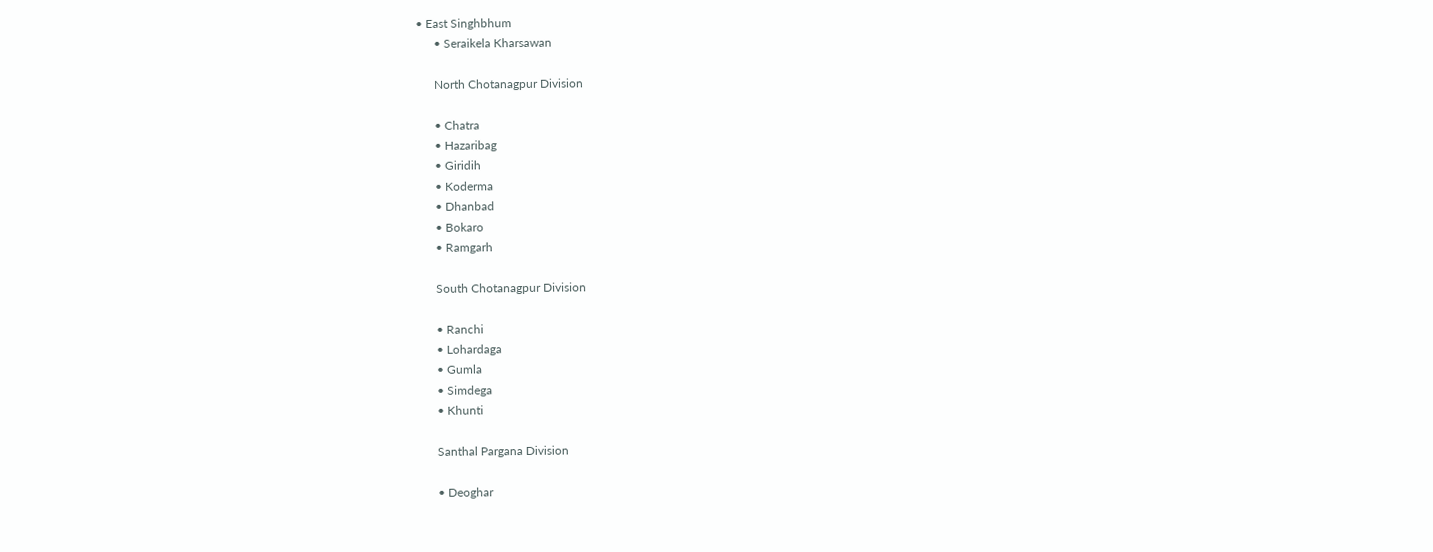• East Singhbhum
      • Seraikela Kharsawan

      North Chotanagpur Division

      • Chatra
      • Hazaribag
      • Giridih
      • Koderma
      • Dhanbad
      • Bokaro
      • Ramgarh

      South Chotanagpur Division

      • Ranchi
      • Lohardaga
      • Gumla
      • Simdega
      • Khunti

      Santhal Pargana Division

      • Deoghar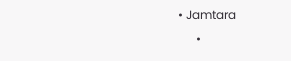• Jamtara
      •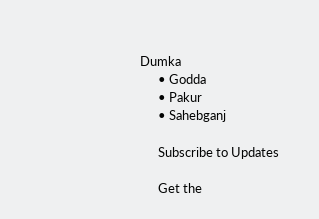Dumka
      • Godda
      • Pakur
      • Sahebganj

      Subscribe to Updates

      Get the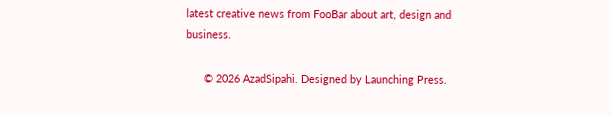latest creative news from FooBar about art, design and business.

      © 2026 AzadSipahi. Designed by Launching Press.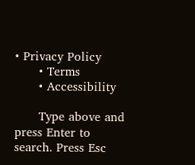• Privacy Policy
      • Terms
      • Accessibility

      Type above and press Enter to search. Press Esc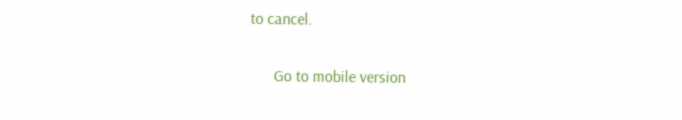to cancel.

      Go to mobile version